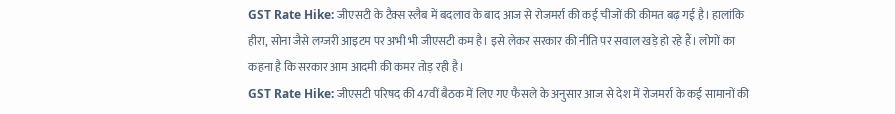GST Rate Hike: जीएसटी के टैक्स स्लैब में बदलाव के बाद आज से रोजमर्रा की कई चीजों की कीमत बढ़ गई है। हालांकि हीरा, सोना जैसे लग्जरी आइटम पर अभी भी जीएसटी कम है। इसे लेकर सरकार की नीति पर सवाल खड़े हो रहे हैं। लोगों का कहना है कि सरकार आम आदमी की कमर तोड़ रही है।
GST Rate Hike: जीएसटी परिषद की 47वीं बैठक में लिए गए फैसले के अनुसार आज से देश में रोजमर्रा के कई सामानों की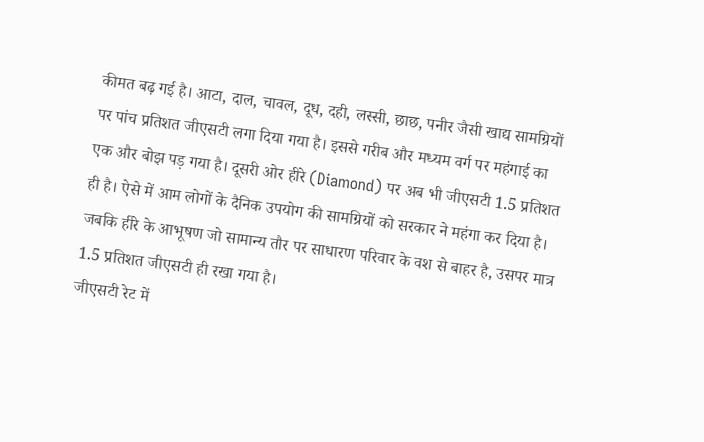कीमत बढ़ गई है। आटा, दाल, चावल, दूध, दही, लस्सी, छाछ, पनीर जैसी खाद्य सामग्रियों पर पांच प्रतिशत जीएसटी लगा दिया गया है। इससे गरीब और मध्यम वर्ग पर महंगाई का एक और बोझ पड़ गया है। दूसरी ओर हीरे (Diamond) पर अब भी जीएसटी 1.5 प्रतिशत ही है। ऐसे में आम लोगों के दैनिक उपयोग की सामग्रियों को सरकार ने महंगा कर दिया है। जबकि हीरे के आभूषण जो सामान्य तौर पर साधारण परिवार के वश से बाहर है, उसपर मात्र 1.5 प्रतिशत जीएसटी ही रखा गया है।
जीएसटी रेट में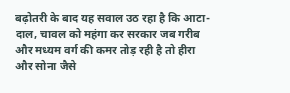बढ़ोतरी के बाद यह सवाल उठ रहा है कि आटा-दाल, चावल को महंगा कर सरकार जब गरीब और मध्यम वर्ग की कमर तोड़ रही है तो हीरा और सोना जैसे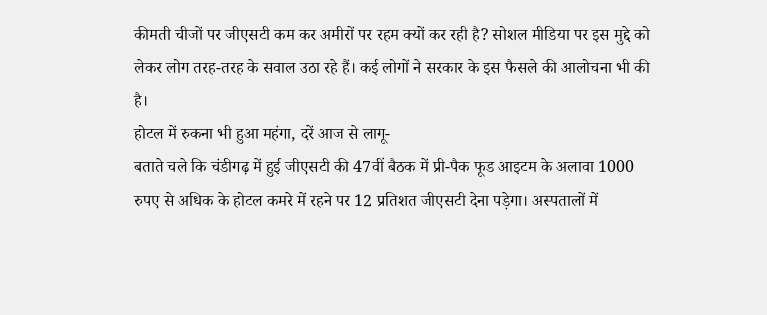कीमती चीजों पर जीएसटी कम कर अमीरों पर रहम क्यों कर रही है? सोशल मीडिया पर इस मुद्दे को लेकर लोग तरह-तरह के सवाल उठा रहे हैं। कई लोगों ने सरकार के इस फैसले की आलोचना भी की है।
होटल में रुकना भी हुआ महंगा, दरें आज से लागू-
बताते चले कि चंडीगढ़ में हुई जीएसटी की 47वीं बैठक में प्री-पैक फूड आइटम के अलावा 1000 रुपए से अधिक के होटल कमरे में रहने पर 12 प्रतिशत जीएसटी देना पड़ेगा। अस्पतालों में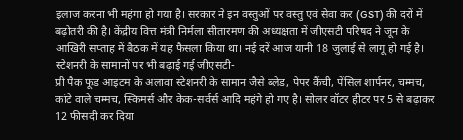इलाज करना भी महंगा हो गया है। सरकार ने इन वस्तुओं पर वस्तु एवं सेवा कर (GST) की दरों में बढ़ोतरी की है। केंद्रीय वित्त मंत्री निर्मला सीतारमण की अध्यक्षता में जीएसटी परिषद ने जून के आखिरी सप्ताह में बैठक में यह फैसला किया था। नई दरें आज यानी 18 जुलाई से लागू हो गई है।
स्टेशनरी के सामानों पर भी बढ़ाई गई जीएसटी-
प्री पैक फूड आइटम के अलावा स्टेशनरी के सामान जैसे ब्लेड, पेपर कैंची, पेंसिल शार्पनर, चम्मच, कांटे वाले चम्मच, स्किमर्स और केक-सर्वर्स आदि महंगे हो गए है। सोलर वॉटर हीटर पर 5 से बढ़ाकर 12 फीसदी कर दिया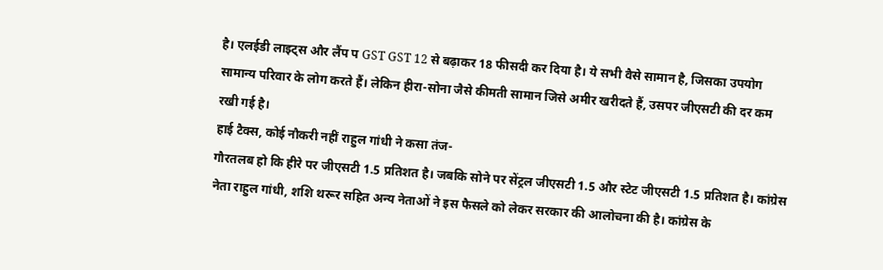है। एलईडी लाइट्स और लैंप प GST GST 12 से बढ़ाकर 18 फीसदी कर दिया है। ये सभी वैसे सामान है, जिसका उपयोग सामान्य परिवार के लोग करते हैं। लेकिन हीरा-सोना जैसे कीमती सामान जिसे अमीर खरीदते हैं, उसपर जीएसटी की दर कम रखी गई है।
हाई टैक्स, कोई नौकरी नहीं राहुल गांधी ने कसा तंज-
गौरतलब हो कि हीरे पर जीएसटी 1.5 प्रतिशत है। जबकि सोने पर सेंट्रल जीएसटी 1.5 और स्टेट जीएसटी 1.5 प्रतिशत है। कांग्रेस नेता राहुल गांधी, शशि थरूर सहित अन्य नेताओं ने इस फैसले को लेकर सरकार की आलोचना की है। कांग्रेस के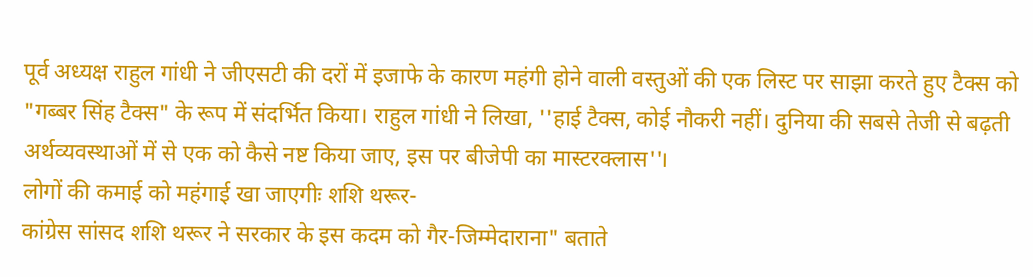पूर्व अध्यक्ष राहुल गांधी ने जीएसटी की दरों में इजाफे के कारण महंगी होने वाली वस्तुओं की एक लिस्ट पर साझा करते हुए टैक्स को "गब्बर सिंह टैक्स" के रूप में संदर्भित किया। राहुल गांधी ने लिखा, ''हाई टैक्स, कोई नौकरी नहीं। दुनिया की सबसे तेजी से बढ़ती अर्थव्यवस्थाओं में से एक को कैसे नष्ट किया जाए, इस पर बीजेपी का मास्टरक्लास''।
लोगों की कमाई को महंगाई खा जाएगीः शशि थरूर-
कांग्रेस सांसद शशि थरूर ने सरकार के इस कदम को गैर-जिम्मेदाराना" बताते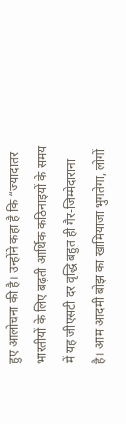हुए आलोचना की है। उन्होंने कहा है कि “ज्यादातर भारतीयों के लिए बढ़ती आर्थिक कठिनाइयों के समय में यह जीएसटी दर वृद्धि बहुत ही गैर-जिम्मेदाराना है। आम आदमी बोझ का खामियाजा भुगतेगा, लोगों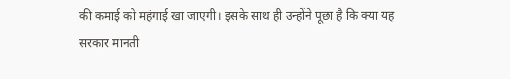की कमाई को महंगाई खा जाएगी। इसके साथ ही उन्होंने पूछा है कि क्या यह सरकार मानती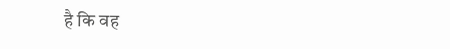है कि वह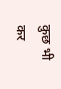कुछ भी कर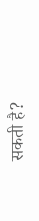सकती है?